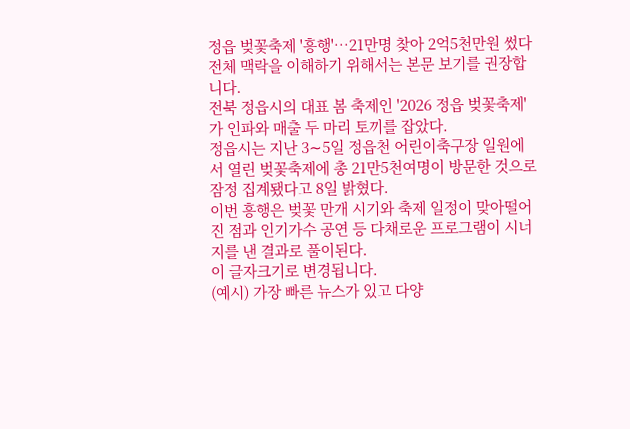정읍 벚꽃축제 '흥행'…21만명 찾아 2억5천만원 썼다
전체 맥락을 이해하기 위해서는 본문 보기를 권장합니다.
전북 정읍시의 대표 봄 축제인 '2026 정읍 벚꽃축제'가 인파와 매출 두 마리 토끼를 잡았다.
정읍시는 지난 3∼5일 정읍천 어린이축구장 일원에서 열린 벚꽃축제에 총 21만5천여명이 방문한 것으로 잠정 집계됐다고 8일 밝혔다.
이번 흥행은 벚꽃 만개 시기와 축제 일정이 맞아떨어진 점과 인기가수 공연 등 다채로운 프로그램이 시너지를 낸 결과로 풀이된다.
이 글자크기로 변경됩니다.
(예시) 가장 빠른 뉴스가 있고 다양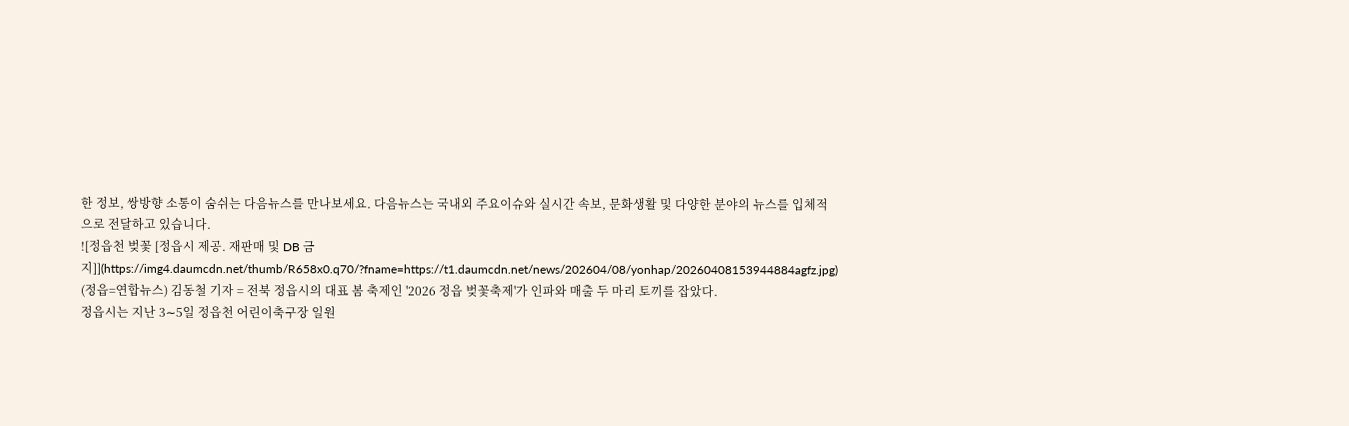한 정보, 쌍방향 소통이 숨쉬는 다음뉴스를 만나보세요. 다음뉴스는 국내외 주요이슈와 실시간 속보, 문화생활 및 다양한 분야의 뉴스를 입체적으로 전달하고 있습니다.
![정읍천 벚꽃 [정읍시 제공. 재판매 및 DB 금지]](https://img4.daumcdn.net/thumb/R658x0.q70/?fname=https://t1.daumcdn.net/news/202604/08/yonhap/20260408153944884agfz.jpg)
(정읍=연합뉴스) 김동철 기자 = 전북 정읍시의 대표 봄 축제인 '2026 정읍 벚꽃축제'가 인파와 매출 두 마리 토끼를 잡았다.
정읍시는 지난 3∼5일 정읍천 어린이축구장 일원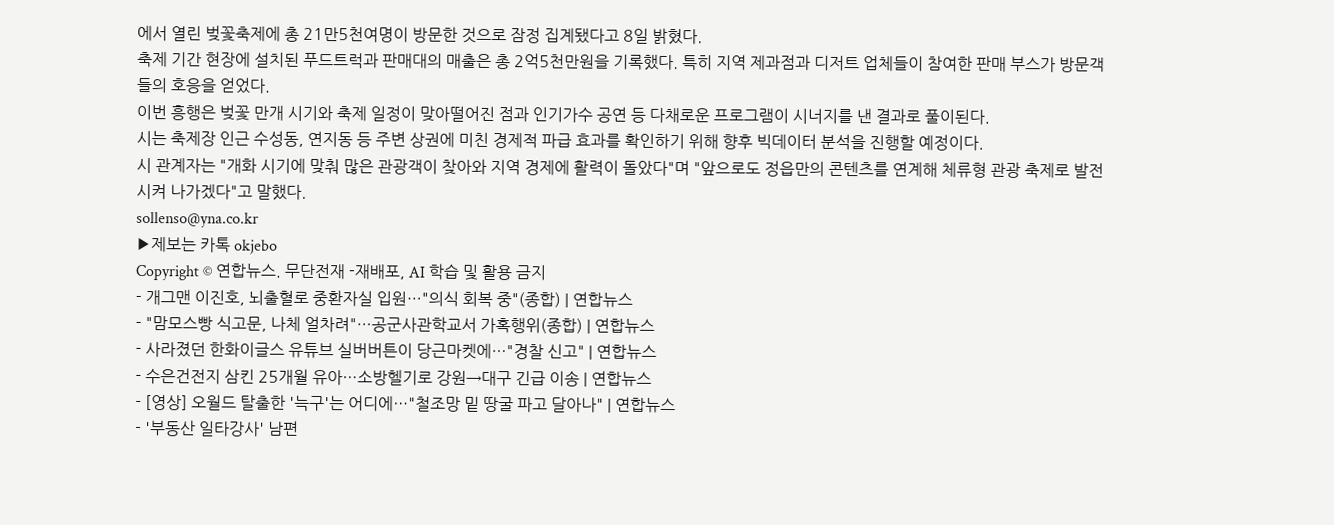에서 열린 벚꽃축제에 총 21만5천여명이 방문한 것으로 잠정 집계됐다고 8일 밝혔다.
축제 기간 현장에 설치된 푸드트럭과 판매대의 매출은 총 2억5천만원을 기록했다. 특히 지역 제과점과 디저트 업체들이 참여한 판매 부스가 방문객들의 호응을 얻었다.
이번 흥행은 벚꽃 만개 시기와 축제 일정이 맞아떨어진 점과 인기가수 공연 등 다채로운 프로그램이 시너지를 낸 결과로 풀이된다.
시는 축제장 인근 수성동, 연지동 등 주변 상권에 미친 경제적 파급 효과를 확인하기 위해 향후 빅데이터 분석을 진행할 예정이다.
시 관계자는 "개화 시기에 맞춰 많은 관광객이 찾아와 지역 경제에 활력이 돌았다"며 "앞으로도 정읍만의 콘텐츠를 연계해 체류형 관광 축제로 발전시켜 나가겠다"고 말했다.
sollenso@yna.co.kr
▶제보는 카톡 okjebo
Copyright © 연합뉴스. 무단전재 -재배포, AI 학습 및 활용 금지
- 개그맨 이진호, 뇌출혈로 중환자실 입원…"의식 회복 중"(종합) | 연합뉴스
- "맘모스빵 식고문, 나체 얼차려"…공군사관학교서 가혹행위(종합) | 연합뉴스
- 사라졌던 한화이글스 유튜브 실버버튼이 당근마켓에…"경찰 신고" | 연합뉴스
- 수은건전지 삼킨 25개월 유아…소방헬기로 강원→대구 긴급 이송 | 연합뉴스
- [영상] 오월드 탈출한 '늑구'는 어디에…"철조망 밑 땅굴 파고 달아나" | 연합뉴스
- '부동산 일타강사' 남편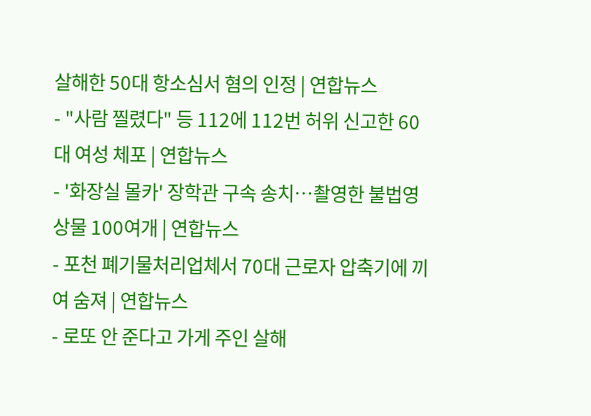살해한 50대 항소심서 혐의 인정 | 연합뉴스
- "사람 찔렸다" 등 112에 112번 허위 신고한 60대 여성 체포 | 연합뉴스
- '화장실 몰카' 장학관 구속 송치…촬영한 불법영상물 100여개 | 연합뉴스
- 포천 폐기물처리업체서 70대 근로자 압축기에 끼여 숨져 | 연합뉴스
- 로또 안 준다고 가게 주인 살해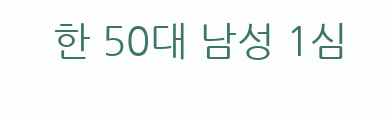한 50대 남성 1심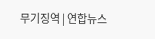무기징역 | 연합뉴스